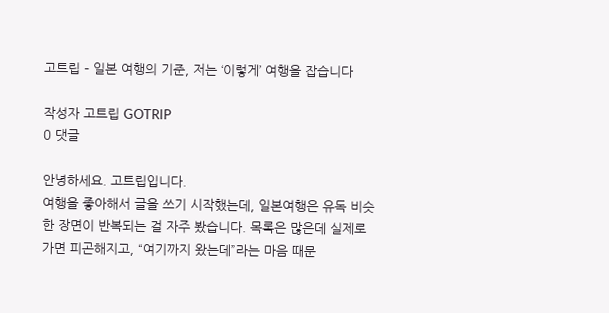고트립 – 일본 여행의 기준, 저는 ‘이렇게’ 여행을 잡습니다

작성자 고트립 GOTRIP
0 댓글

안녕하세요. 고트립입니다.
여행을 좋아해서 글을 쓰기 시작했는데, 일본여행은 유독 비슷한 장면이 반복되는 걸 자주 봤습니다. 목록은 많은데 실제로 가면 피곤해지고, “여기까지 왔는데”라는 마음 때문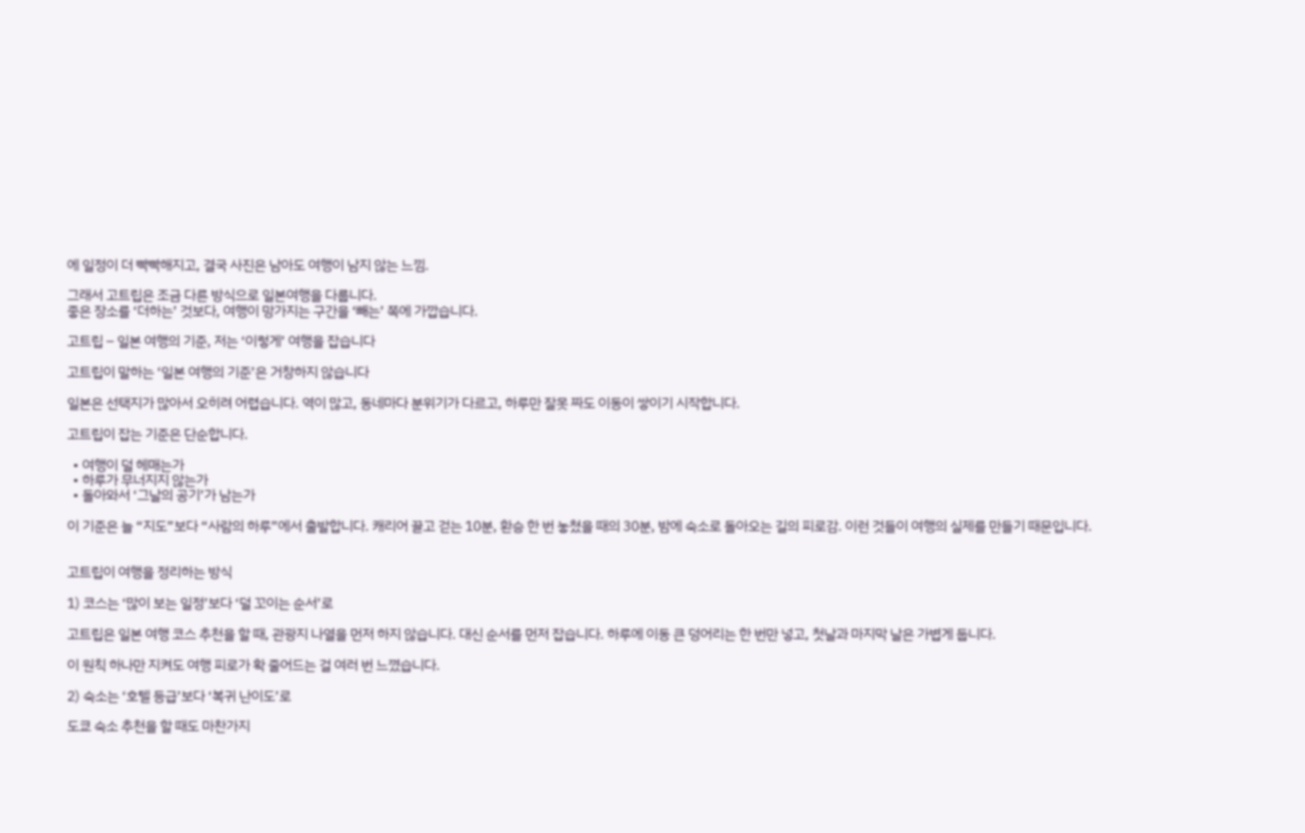에 일정이 더 빡빡해지고, 결국 사진은 남아도 여행이 남지 않는 느낌.

그래서 고트립은 조금 다른 방식으로 일본여행을 다룹니다.
좋은 장소를 ‘더하는’ 것보다, 여행이 망가지는 구간을 ‘빼는’ 쪽에 가깝습니다.

고트립 – 일본 여행의 기준, 저는 ‘이렇게’ 여행을 잡습니다

고트립이 말하는 ‘일본 여행의 기준’은 거창하지 않습니다

일본은 선택지가 많아서 오히려 어렵습니다. 역이 많고, 동네마다 분위기가 다르고, 하루만 잘못 짜도 이동이 쌓이기 시작합니다.

고트립이 잡는 기준은 단순합니다.

  • 여행이 덜 헤매는가
  • 하루가 무너지지 않는가
  • 돌아와서 ‘그날의 공기’가 남는가

이 기준은 늘 “지도”보다 “사람의 하루”에서 출발합니다. 캐리어 끌고 걷는 10분, 환승 한 번 놓쳤을 때의 30분, 밤에 숙소로 돌아오는 길의 피로감. 이런 것들이 여행의 실제를 만들기 때문입니다.


고트립이 여행을 정리하는 방식

1) 코스는 ‘많이 보는 일정’보다 ‘덜 꼬이는 순서’로

고트립은 일본 여행 코스 추천을 할 때, 관광지 나열을 먼저 하지 않습니다. 대신 순서를 먼저 잡습니다. 하루에 이동 큰 덩어리는 한 번만 넣고, 첫날과 마지막 날은 가볍게 둡니다.

이 원칙 하나만 지켜도 여행 피로가 확 줄어드는 걸 여러 번 느꼈습니다.

2) 숙소는 ‘호텔 등급’보다 ‘복귀 난이도’로

도쿄 숙소 추천을 할 때도 마찬가지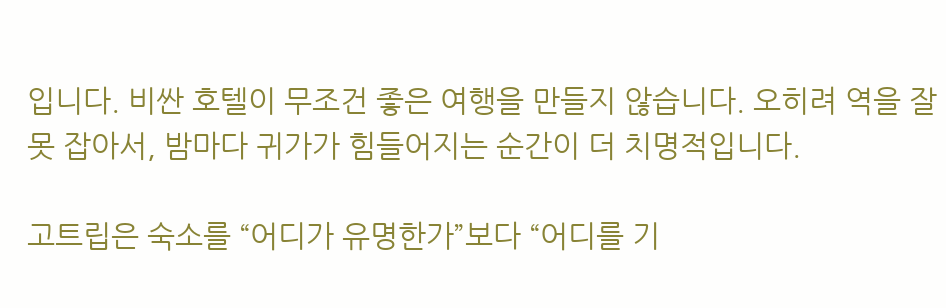입니다. 비싼 호텔이 무조건 좋은 여행을 만들지 않습니다. 오히려 역을 잘못 잡아서, 밤마다 귀가가 힘들어지는 순간이 더 치명적입니다.

고트립은 숙소를 “어디가 유명한가”보다 “어디를 기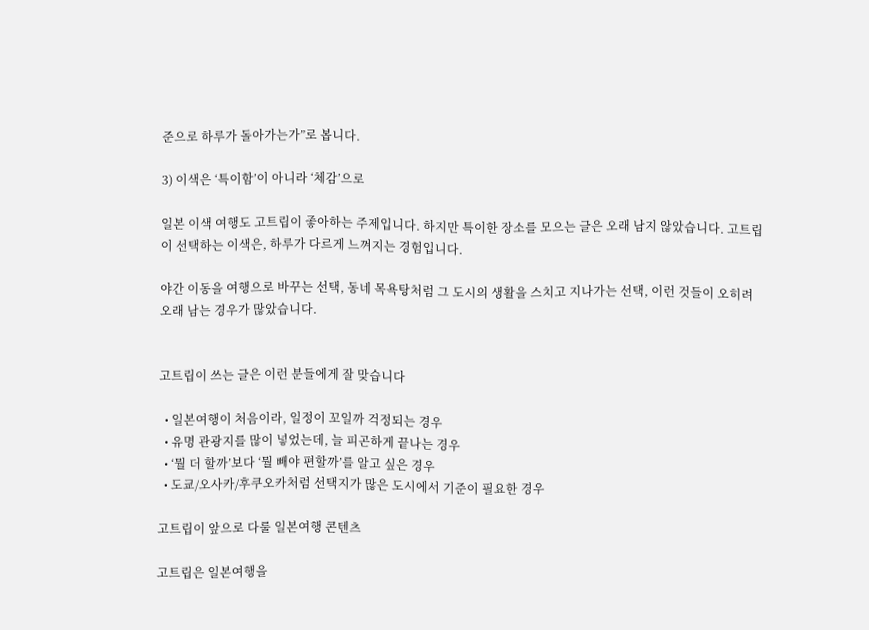준으로 하루가 돌아가는가”로 봅니다.

3) 이색은 ‘특이함’이 아니라 ‘체감’으로

일본 이색 여행도 고트립이 좋아하는 주제입니다. 하지만 특이한 장소를 모으는 글은 오래 남지 않았습니다. 고트립이 선택하는 이색은, 하루가 다르게 느껴지는 경험입니다.

야간 이동을 여행으로 바꾸는 선택, 동네 목욕탕처럼 그 도시의 생활을 스치고 지나가는 선택, 이런 것들이 오히려 오래 남는 경우가 많았습니다.


고트립이 쓰는 글은 이런 분들에게 잘 맞습니다

  • 일본여행이 처음이라, 일정이 꼬일까 걱정되는 경우
  • 유명 관광지를 많이 넣었는데, 늘 피곤하게 끝나는 경우
  • ‘뭘 더 할까’보다 ‘뭘 빼야 편할까’를 알고 싶은 경우
  • 도쿄/오사카/후쿠오카처럼 선택지가 많은 도시에서 기준이 필요한 경우

고트립이 앞으로 다룰 일본여행 콘텐츠

고트립은 일본여행을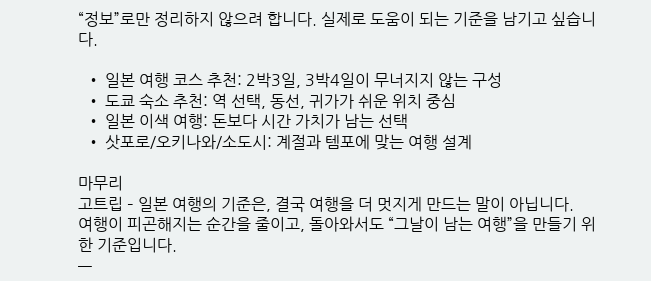“정보”로만 정리하지 않으려 합니다. 실제로 도움이 되는 기준을 남기고 싶습니다.

  • 일본 여행 코스 추천: 2박3일, 3박4일이 무너지지 않는 구성
  • 도쿄 숙소 추천: 역 선택, 동선, 귀가가 쉬운 위치 중심
  • 일본 이색 여행: 돈보다 시간 가치가 남는 선택
  • 삿포로/오키나와/소도시: 계절과 템포에 맞는 여행 설계

마무리
고트립 – 일본 여행의 기준은, 결국 여행을 더 멋지게 만드는 말이 아닙니다.
여행이 피곤해지는 순간을 줄이고, 돌아와서도 “그날이 남는 여행”을 만들기 위한 기준입니다.
—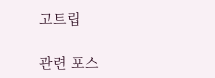고트립

관련 포스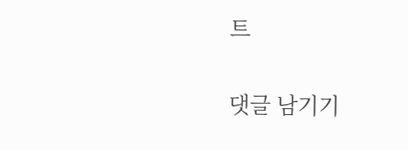트

댓글 남기기